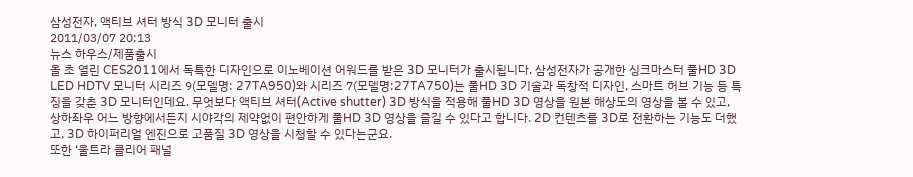삼성전자, 액티브 셔터 방식 3D 모니터 출시
2011/03/07 20:13
뉴스 하우스/제품출시
올 초 열린 CES2011에서 독특한 디자인으로 이노베이션 어워드를 받은 3D 모니터가 출시됩니다. 삼성전자가 공개한 싱크마스터 풀HD 3D LED HDTV 모니터 시리즈 9(모델명: 27TA950)와 시리즈 7(모델명:27TA750)는 풀HD 3D 기술과 독창적 디자인, 스마트 허브 기능 등 특징을 갖춘 3D 모니터인데요. 무엇보다 액티브 셔터(Active shutter) 3D 방식을 적용해 풀HD 3D 영상을 원본 해상도의 영상을 볼 수 있고, 상하좌우 어느 방향에서든지 시야각의 제약없이 편안하게 풀HD 3D 영상을 즐길 수 있다고 합니다. 2D 컨텐츠를 3D로 전환하는 기능도 더했고, 3D 하이퍼리얼 엔진으로 고품질 3D 영상을 시청할 수 있다는군요.
또한 ‘울트라 클리어 패널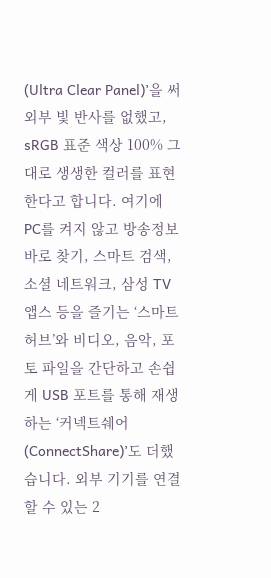(Ultra Clear Panel)’을 써 외부 빛 반사를 없했고, sRGB 표준 색상 100% 그대로 생생한 컬러를 표현한다고 합니다. 여기에 PC를 켜지 않고 방송정보 바로 찾기, 스마트 검색, 소셜 네트워크, 삼성 TV 앱스 등을 즐기는 ‘스마트 허브’와 비디오, 음악, 포토 파일을 간단하고 손쉽게 USB 포트를 통해 재생하는 ‘커넥트쉐어(ConnectShare)’도 더했습니다. 외부 기기를 연결할 수 있는 2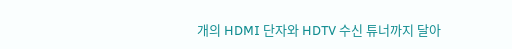개의 HDMI 단자와 HDTV 수신 튜너까지 달아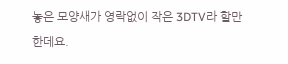놓은 모양새가 영락없이 작은 3DTV라 할만한데요.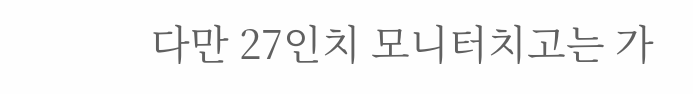다만 27인치 모니터치고는 가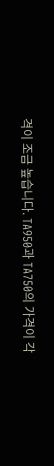격이 조금 높습니다. TA950과 TA750의 가격이 각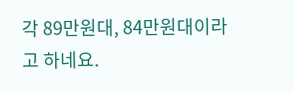각 89만원대, 84만원대이라고 하네요.